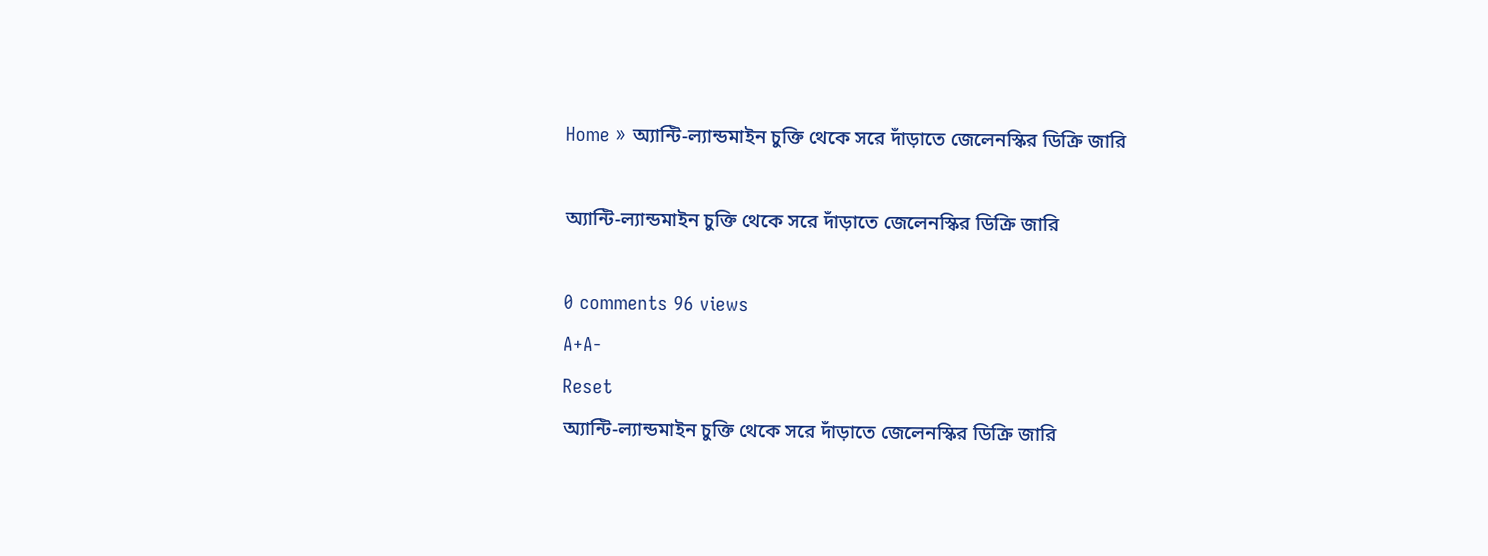Home » অ্যান্টি-ল্যান্ডমাইন চুক্তি থেকে সরে দাঁড়াতে জেলেনস্কির ডিক্রি জারি

অ্যান্টি-ল্যান্ডমাইন চুক্তি থেকে সরে দাঁড়াতে জেলেনস্কির ডিক্রি জারি

0 comments 96 views
A+A-
Reset
অ্যান্টি-ল্যান্ডমাইন চুক্তি থেকে সরে দাঁড়াতে জেলেনস্কির ডিক্রি জারি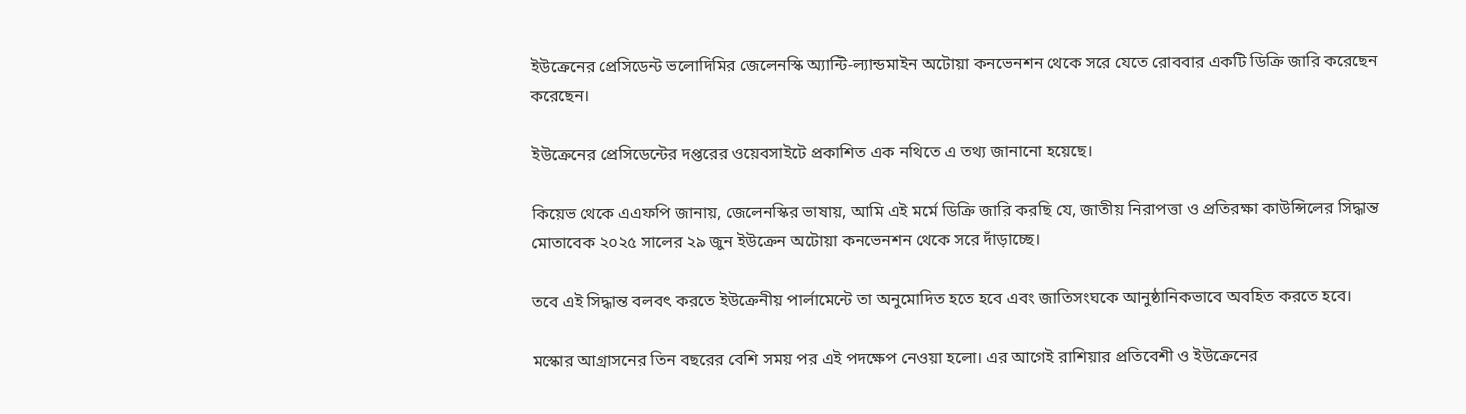ইউক্রেনের প্রেসিডেন্ট ভলোদিমির জেলেনস্কি অ্যান্টি-ল্যান্ডমাইন অটোয়া কনভেনশন থেকে সরে যেতে রোববার একটি ডিক্রি জারি করেছেন করেছেন।

ইউক্রেনের প্রেসিডেন্টের দপ্তরের ওয়েবসাইটে প্রকাশিত এক নথিতে এ তথ্য জানানো হয়েছে।

কিয়েভ থেকে এএফপি জানায়, জেলেনস্কির ভাষায়, আমি এই মর্মে ডিক্রি জারি করছি যে, জাতীয় নিরাপত্তা ও প্রতিরক্ষা কাউন্সিলের সিদ্ধান্ত মোতাবেক ২০২৫ সালের ২৯ জুন ইউক্রেন অটোয়া কনভেনশন থেকে সরে দাঁড়াচ্ছে।

তবে এই সিদ্ধান্ত বলবৎ করতে ইউক্রেনীয় পার্লামেন্টে তা অনুমোদিত হতে হবে এবং জাতিসংঘকে আনুষ্ঠানিকভাবে অবহিত করতে হবে।

মস্কোর আগ্রাসনের তিন বছরের বেশি সময় পর এই পদক্ষেপ নেওয়া হলো। এর আগেই রাশিয়ার প্রতিবেশী ও ইউক্রেনের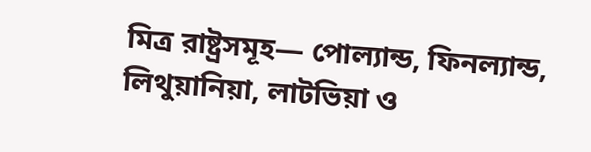মিত্র রাষ্ট্রসমূহ— পোল্যান্ড, ফিনল্যান্ড, লিথুয়ানিয়া, লাটভিয়া ও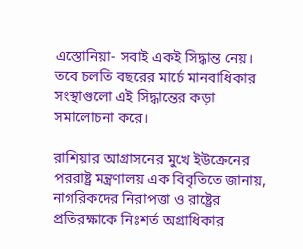এস্তোনিয়া- সবাই একই সিদ্ধান্ত নেয়। তবে চলতি বছরের মার্চে মানবাধিকার সংস্থাগুলো এই সিদ্ধান্তের কড়া সমালোচনা করে।

রাশিয়ার আগ্রাসনের মুখে ইউক্রেনের পররাষ্ট্র মন্ত্রণালয় এক বিবৃতিতে জানায়, নাগরিকদের নিরাপত্তা ও রাষ্ট্রের প্রতিরক্ষাকে নিঃশর্ত অগ্রাধিকার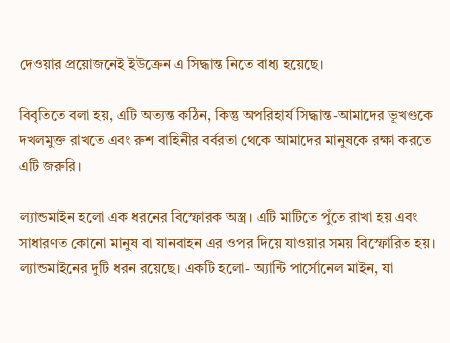দেওয়ার প্রয়োজনেই ইউক্রেন এ সিদ্ধান্ত নিতে বাধ্য হয়েছে।

বিবৃতিতে বলা হয়, এটি অত্যন্ত কঠিন, কিন্তু অপরিহার্য সিদ্ধান্ত-আমাদের ভূখণ্ডকে দখলমুক্ত রাখতে এবং রুশ বাহিনীর বর্বরতা থেকে আমাদের মানুষকে রক্ষা করতে এটি জরুরি।

ল্যান্ডমাইন হলো এক ধরনের বিস্ফোরক অস্ত্র। এটি মাটিতে পুঁতে রাখা হয় এবং সাধারণত কোনো মানুষ বা যানবাহন এর ওপর দিয়ে যাওয়ার সময় বিস্ফোরিত হয়। ল্যান্ডমাইনের দুটি ধরন রয়েছে। একটি হলো- অ্যান্টি পার্সোনেল মাইন, যা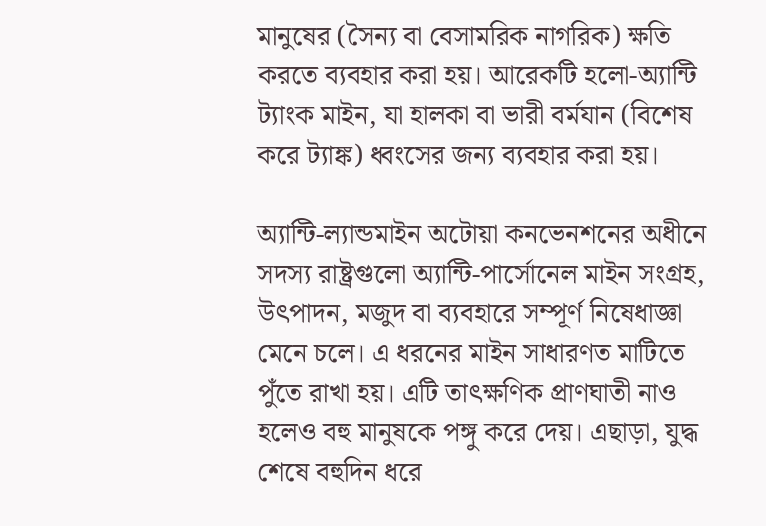মানুষের (সৈন্য বা বেসামরিক নাগরিক) ক্ষতি করতে ব্যবহার করা হয়। আরেকটি হলো-অ্যান্টি ট্যাংক মাইন, যা হালকা বা ভারী বর্মযান (বিশেষ করে ট্যাঙ্ক) ধ্বংসের জন্য ব্যবহার করা হয়।

অ্যান্টি-ল্যান্ডমাইন অটোয়া কনভেনশনের অধীনে সদস্য রাষ্ট্রগুলো অ্যান্টি-পার্সোনেল মাইন সংগ্রহ, উৎপাদন, মজুদ বা ব্যবহারে সম্পূর্ণ নিষেধাজ্ঞা মেনে চলে। এ ধরনের মাইন সাধারণত মাটিতে পুঁতে রাখা হয়। এটি তাৎক্ষণিক প্রাণঘাতী নাও হলেও বহু মানুষকে পঙ্গু করে দেয়। এছাড়া, যুদ্ধ শেষে বহুদিন ধরে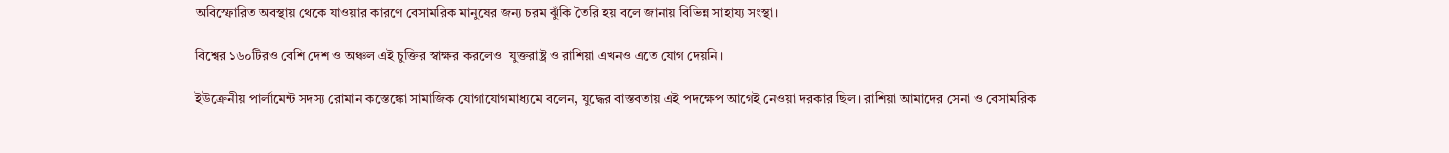অবিস্ফোরিত অবস্থায় থেকে যাওয়ার কারণে বেসামরিক মানুষের জন্য চরম ঝুঁকি তৈরি হয় বলে জানায় বিভিন্ন সাহায্য সংস্থা।

বিশ্বের ১৬০টিরও বেশি দেশ ও অঞ্চল এই চুক্তির স্বাক্ষর করলেও  যুক্তরাষ্ট্র ও রাশিয়া এখনও এতে যোগ দেয়নি।

ইউক্রেনীয় পার্লামেন্ট সদস্য রোমান কস্তেঙ্কো সামাজিক যোগাযোগমাধ্যমে বলেন, যুদ্ধের বাস্তবতায় এই পদক্ষেপ আগেই নেওয়া দরকার ছিল। রাশিয়া আমাদের সেনা ও বেসামরিক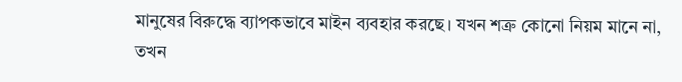মানুষের বিরুদ্ধে ব্যাপকভাবে মাইন ব্যবহার করছে। যখন শত্রু কোনো নিয়ম মানে না, তখন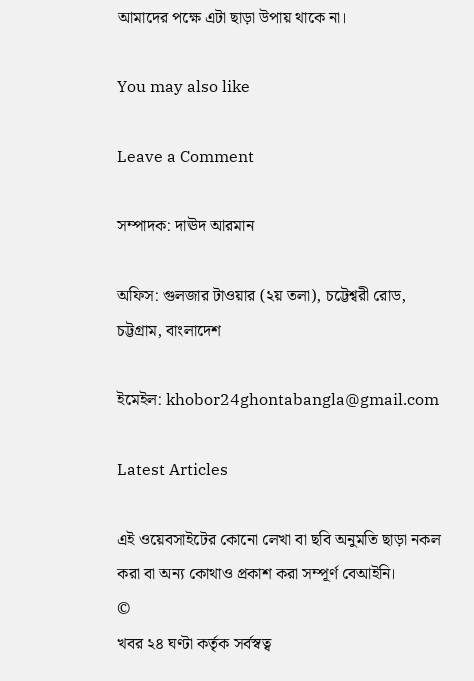আমাদের পক্ষে এটা ছাড়া উপায় থাকে না।

You may also like

Leave a Comment

সম্পাদক: দাঊদ আরমান

অফিস: গুলজার টাওয়ার (২য় তলা), চট্টেশ্বরী রোড, চট্টগ্রাম, বাংলাদেশ

ইমেইল: khobor24ghontabangla@gmail.com

Latest Articles

এই ওয়েবসাইটের কোনো লেখা বা ছবি অনুমতি ছাড়া নকল করা বা অন্য কোথাও প্রকাশ করা সম্পূর্ণ বেআইনি।
©
খবর ২৪ ঘণ্টা কর্তৃক সর্বস্বত্ব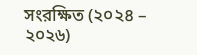সংরক্ষিত (২০২৪ – ২০২৬)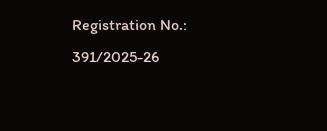Registration No.: 391/2025-26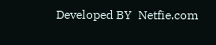Developed BY  Netfie.com